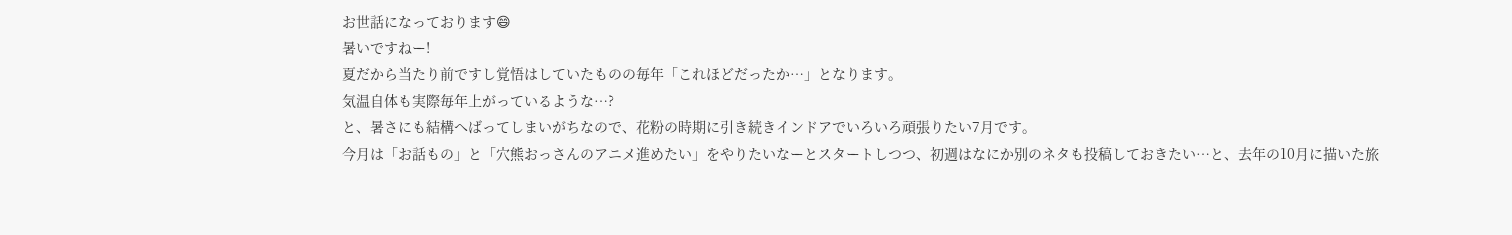お世話になっております😄
暑いですねー!
夏だから当たり前ですし覚悟はしていたものの毎年「これほどだったか…」となります。
気温自体も実際毎年上がっているような…?
と、暑さにも結構へばってしまいがちなので、花粉の時期に引き続きインドアでいろいろ頑張りたい7月です。
今月は「お話もの」と「穴熊おっさんのアニメ進めたい」をやりたいなーとスタートしつつ、初週はなにか別のネタも投稿しておきたい…と、去年の10月に描いた旅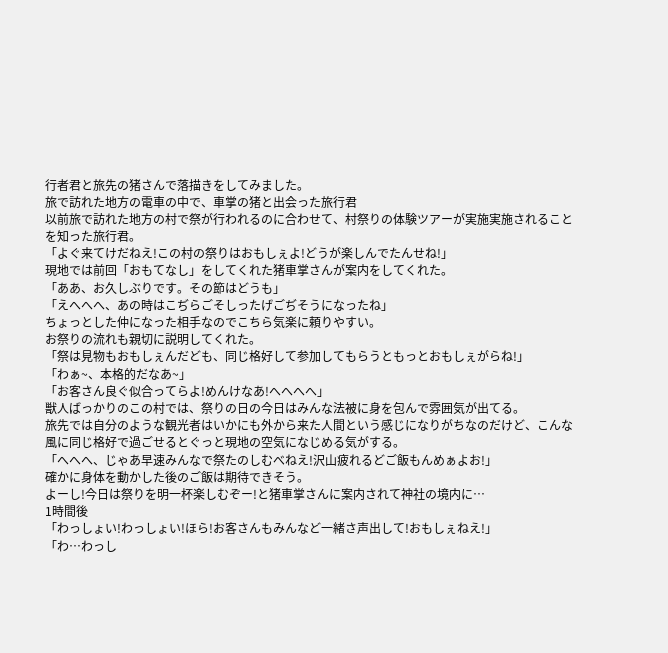行者君と旅先の猪さんで落描きをしてみました。
旅で訪れた地方の電車の中で、車掌の猪と出会った旅行君
以前旅で訪れた地方の村で祭が行われるのに合わせて、村祭りの体験ツアーが実施実施されることを知った旅行君。
「よぐ来てけだねえ!この村の祭りはおもしぇよ!どうが楽しんでたんせね!」
現地では前回「おもてなし」をしてくれた猪車掌さんが案内をしてくれた。
「ああ、お久しぶりです。その節はどうも」
「えへへへ、あの時はこぢらごそしったげごぢそうになったね」
ちょっとした仲になった相手なのでこちら気楽に頼りやすい。
お祭りの流れも親切に説明してくれた。
「祭は見物もおもしぇんだども、同じ格好して参加してもらうともっとおもしぇがらね!」
「わぁ~、本格的だなあ~」
「お客さん良ぐ似合ってらよ!めんけなあ!へへへへ」
獣人ばっかりのこの村では、祭りの日の今日はみんな法被に身を包んで雰囲気が出てる。
旅先では自分のような観光者はいかにも外から来た人間という感じになりがちなのだけど、こんな風に同じ格好で過ごせるとぐっと現地の空気になじめる気がする。
「へへへ、じゃあ早速みんなで祭たのしむべねえ!沢山疲れるどご飯もんめぁよお!」
確かに身体を動かした後のご飯は期待できそう。
よーし!今日は祭りを明一杯楽しむぞー!と猪車掌さんに案内されて神社の境内に…
1時間後
「わっしょい!わっしょい!ほら!お客さんもみんなど一緒さ声出して!おもしぇねえ!」
「わ…わっし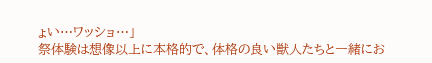ょい…ワッショ…」
祭体験は想像以上に本格的で、体格の良い獣人たちと一緒にお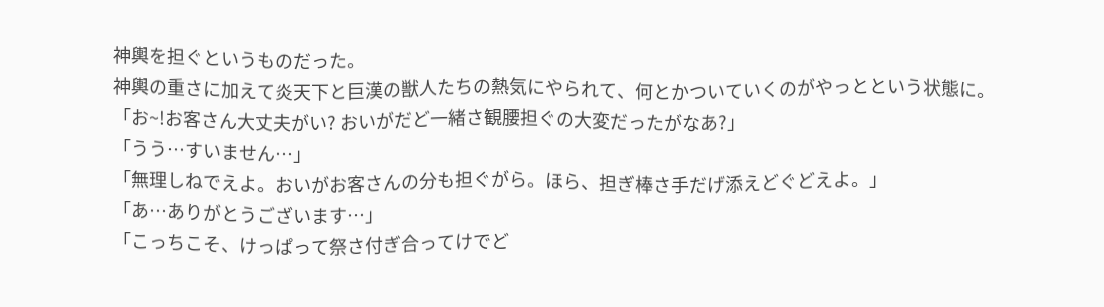神輿を担ぐというものだった。
神輿の重さに加えて炎天下と巨漢の獣人たちの熱気にやられて、何とかついていくのがやっとという状態に。
「お~!お客さん大丈夫がい? おいがだど一緒さ観腰担ぐの大変だったがなあ?」
「うう…すいません…」
「無理しねでえよ。おいがお客さんの分も担ぐがら。ほら、担ぎ棒さ手だげ添えどぐどえよ。」
「あ…ありがとうございます…」
「こっちこそ、けっぱって祭さ付ぎ合ってけでど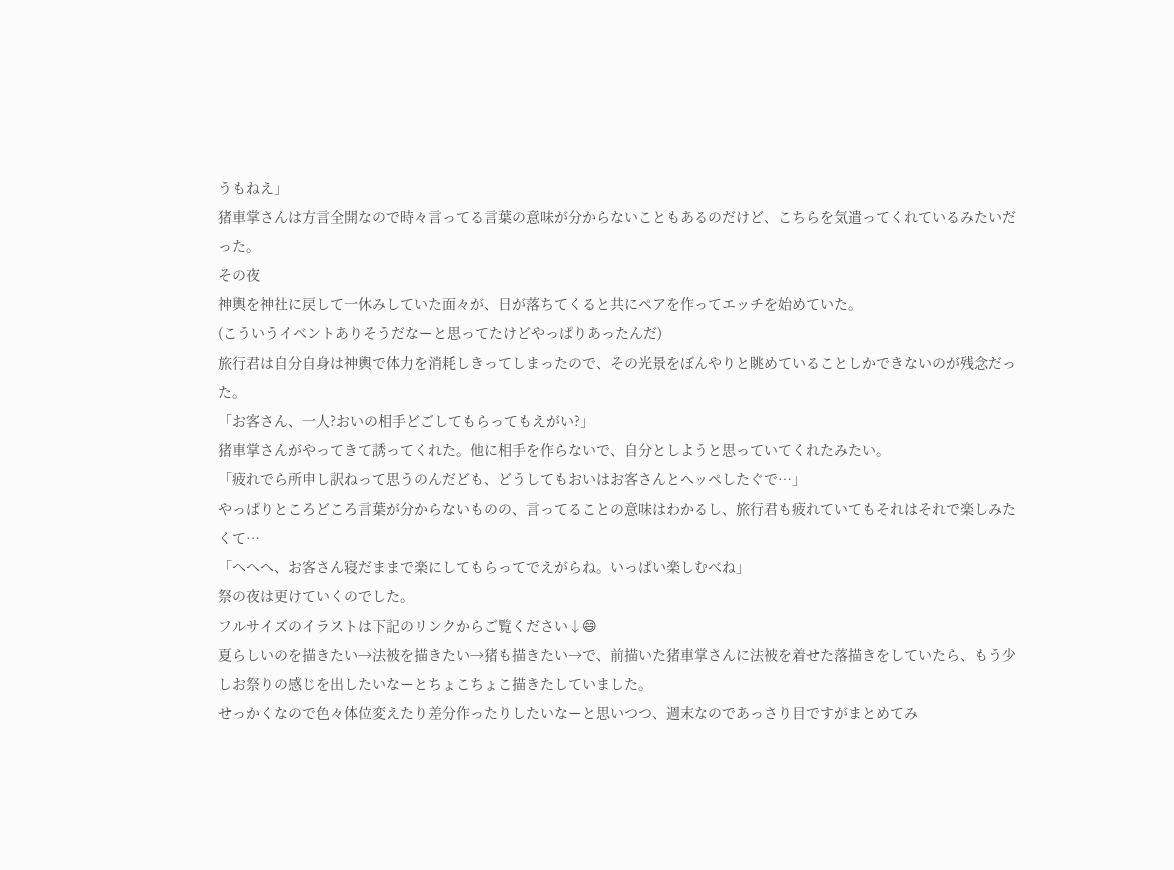うもねえ」
猪車掌さんは方言全開なので時々言ってる言葉の意味が分からないこともあるのだけど、こちらを気遣ってくれているみたいだった。
その夜
神輿を神社に戻して一休みしていた面々が、日が落ちてくると共にペアを作ってエッチを始めていた。
(こういうイベントありそうだなーと思ってたけどやっぱりあったんだ)
旅行君は自分自身は神輿で体力を消耗しきってしまったので、その光景をぼんやりと眺めていることしかできないのが残念だった。
「お客さん、一人?おいの相手どごしてもらってもえがい?」
猪車掌さんがやってきて誘ってくれた。他に相手を作らないで、自分としようと思っていてくれたみたい。
「疲れでら所申し訳ねって思うのんだども、どうしてもおいはお客さんとヘッペしたぐで…」
やっぱりところどころ言葉が分からないものの、言ってることの意味はわかるし、旅行君も疲れていてもそれはそれで楽しみたくて…
「へへへ、お客さん寝だままで楽にしてもらってでえがらね。いっぱい楽しむべね」
祭の夜は更けていくのでした。
フルサイズのイラストは下記のリンクからご覧ください↓😄
夏らしいのを描きたい→法被を描きたい→猪も描きたい→で、前描いた猪車掌さんに法被を着せた落描きをしていたら、もう少しお祭りの感じを出したいなーとちょこちょこ描きたしていました。
せっかくなので色々体位変えたり差分作ったりしたいなーと思いつつ、週末なのであっさり目ですがまとめてみ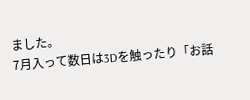ました。
7月入って数日は3Dを触ったり「お話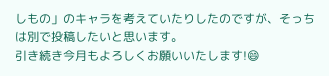しもの」のキャラを考えていたりしたのですが、そっちは別で投稿したいと思います。
引き続き今月もよろしくお願いいたします!😄